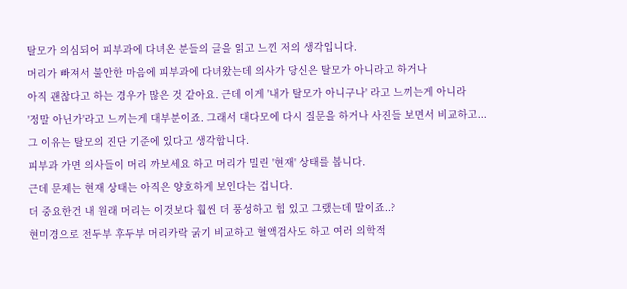탈모가 의심되어 피부과에 다녀온 분들의 글을 읽고 느낀 저의 생각입니다.
머리가 빠져서 불안한 마음에 피부과에 다녀왔는데 의사가 당신은 탈모가 아니라고 하거나
아직 괜찮다고 하는 경우가 많은 것 같아요. 근데 이게 '내가 탈모가 아니구나' 라고 느끼는게 아니라
'정말 아닌가'라고 느끼는게 대부분이죠. 그래서 대다모에 다시 질문을 하거나 사진들 보면서 비교하고...
그 이유는 탈모의 진단 기준에 있다고 생각합니다.
피부과 가면 의사들이 머리 까보세요 하고 머리가 밀린 '현재' 상태를 봅니다.
근데 문제는 현재 상태는 아직은 양호하게 보인다는 겁니다.
더 중요한건 내 원래 머리는 이것보다 훨씬 더 풍성하고 힘 있고 그랬는데 말이죠..?
현미경으로 전두부 후두부 머리카락 굵기 비교하고 혈액검사도 하고 여러 의학적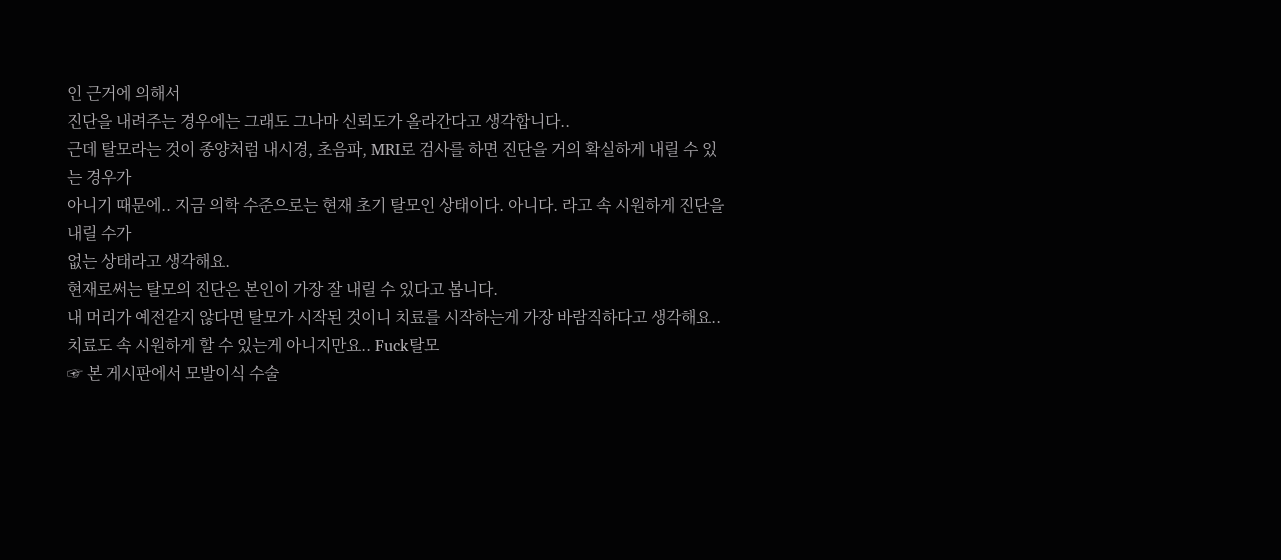인 근거에 의해서
진단을 내려주는 경우에는 그래도 그나마 신뢰도가 올라간다고 생각합니다..
근데 탈모라는 것이 종양처럼 내시경, 초음파, MRI로 검사를 하면 진단을 거의 확실하게 내릴 수 있는 경우가
아니기 때문에.. 지금 의학 수준으로는 현재 초기 탈모인 상태이다. 아니다. 라고 속 시원하게 진단을 내릴 수가
없는 상태라고 생각해요.
현재로써는 탈모의 진단은 본인이 가장 잘 내릴 수 있다고 봅니다.
내 머리가 예전같지 않다면 탈모가 시작된 것이니 치료를 시작하는게 가장 바람직하다고 생각해요..
치료도 속 시원하게 할 수 있는게 아니지만요.. Fuck탈모
☞ 본 게시판에서 모발이식 수술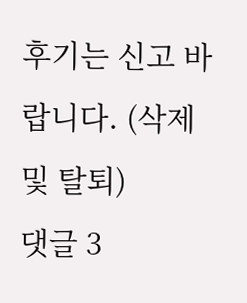후기는 신고 바랍니다. (삭제 및 탈퇴)
댓글 3